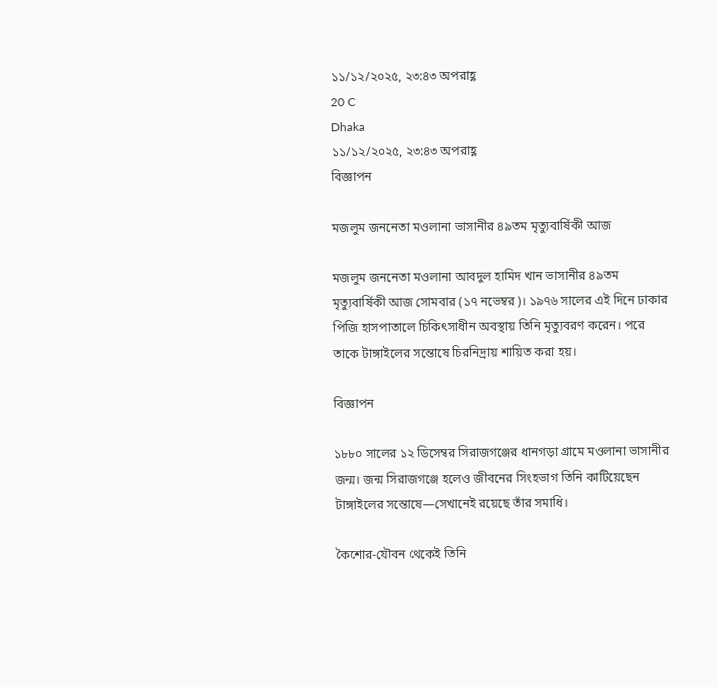১১/১২/২০২৫, ২৩:৪৩ অপরাহ্ণ
20 C
Dhaka
১১/১২/২০২৫, ২৩:৪৩ অপরাহ্ণ
বিজ্ঞাপন

মজলুম জননেতা মওলানা ভাসানীর ৪৯তম মৃত্যুবার্ষিকী আজ

মজলুম জননেতা মওলানা আবদুল হামিদ খান ভাসানীর ৪৯তম মৃত্যুবার্ষিকী আজ সোমবার (১৭ নভেম্বর)। ১৯৭৬ সালের এই দিনে ঢাকার পিজি হাসপাতালে চিকিৎসাধীন অবস্থায় তিনি মৃত্যুবরণ করেন। পরে তাকে টাঙ্গাইলের সন্তোষে চিরনিদ্রায় শায়িত করা হয়।

বিজ্ঞাপন

১৮৮০ সালের ১২ ডিসেম্বর সিরাজগঞ্জের ধানগড়া গ্রামে মওলানা ভাসানীর জন্ম। জন্ম সিরাজগঞ্জে হলেও জীবনের সিংহভাগ তিনি কাটিয়েছেন টাঙ্গাইলের সন্তোষে—সেখানেই রয়েছে তাঁর সমাধি।

কৈশোর-যৌবন থেকেই তিনি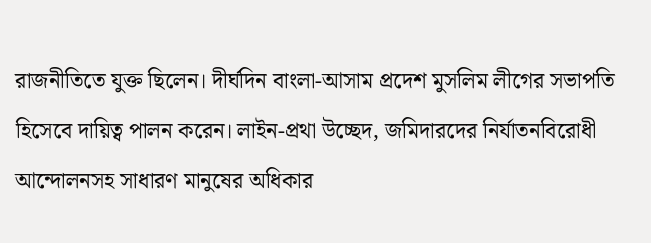রাজনীতিতে যুক্ত ছিলেন। দীর্ঘদিন বাংলা-আসাম প্রদেশ মুসলিম লীগের সভাপতি হিসেবে দায়িত্ব পালন করেন। লাইন-প্রথা উচ্ছেদ, জমিদারদের নির্যাতনবিরোধী আন্দোলনসহ সাধারণ মানুষের অধিকার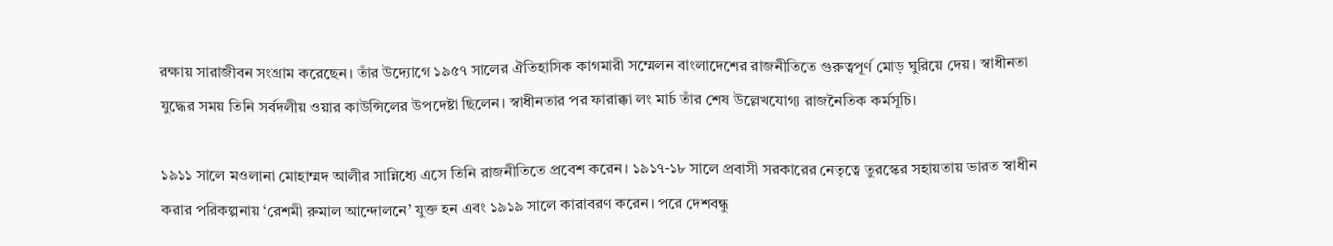রক্ষায় সারাজীবন সংগ্রাম করেছেন। তাঁর উদ্যোগে ১৯৫৭ সালের ঐতিহাসিক কাগমারী সম্মেলন বাংলাদেশের রাজনীতিতে গুরুত্বপূর্ণ মোড় ঘুরিয়ে দেয়। স্বাধীনতা যুদ্ধের সময় তিনি সর্বদলীয় ওয়ার কাউন্সিলের উপদেষ্টা ছিলেন। স্বাধীনতার পর ফারাক্কা লং মার্চ তাঁর শেষ উল্লেখযোগ্য রাজনৈতিক কর্মসূচি।

১৯১১ সালে মওলানা মোহাম্মদ আলীর সান্নিধ্যে এসে তিনি রাজনীতিতে প্রবেশ করেন। ১৯১৭-১৮ সালে প্রবাসী সরকারের নেতৃত্বে তুরস্কের সহায়তায় ভারত স্বাধীন করার পরিকল্পনায় ‘রেশমী রুমাল আন্দোলনে’ যুক্ত হন এবং ১৯১৯ সালে কারাবরণ করেন। পরে দেশবন্ধু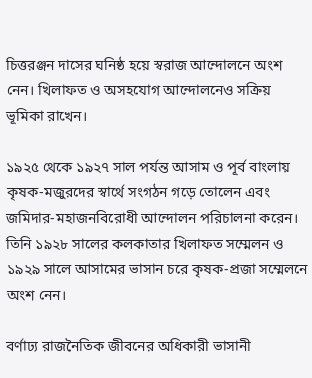চিত্তরঞ্জন দাসের ঘনিষ্ঠ হয়ে স্বরাজ আন্দোলনে অংশ নেন। খিলাফত ও অসহযোগ আন্দোলনেও সক্রিয় ভূমিকা রাখেন।

১৯২৫ থেকে ১৯২৭ সাল পর্যন্ত আসাম ও পূর্ব বাংলায় কৃষক-মজুরদের স্বার্থে সংগঠন গড়ে তোলেন এবং জমিদার-মহাজনবিরোধী আন্দোলন পরিচালনা করেন। তিনি ১৯২৮ সালের কলকাতার খিলাফত সম্মেলন ও ১৯২৯ সালে আসামের ভাসান চরে কৃষক-প্রজা সম্মেলনে অংশ নেন।

বর্ণাঢ্য রাজনৈতিক জীবনের অধিকারী ভাসানী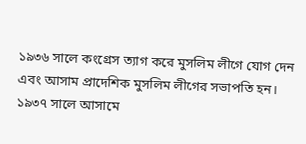১৯৩৬ সালে কংগ্রেস ত্যাগ করে মুসলিম লীগে যোগ দেন এবং আসাম প্রাদেশিক মুসলিম লীগের সভাপতি হন। ১৯৩৭ সালে আসামে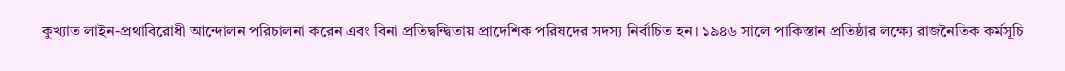কুখ্যাত লাইন-প্রথাবিরোধী আন্দোলন পরিচালনা করেন এবং বিনা প্রতিদ্বন্দ্বিতায় প্রাদেশিক পরিষদের সদস্য নির্বাচিত হন। ১৯৪৬ সালে পাকিস্তান প্রতিষ্ঠার লক্ষ্যে রাজনৈতিক কর্মসূচি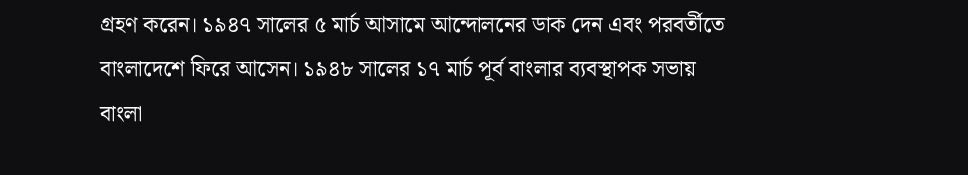গ্রহণ করেন। ১৯৪৭ সালের ৫ মার্চ আসামে আন্দোলনের ডাক দেন এবং পরবর্তীতে বাংলাদেশে ফিরে আসেন। ১৯৪৮ সালের ১৭ মার্চ পূর্ব বাংলার ব্যবস্থাপক সভায় বাংলা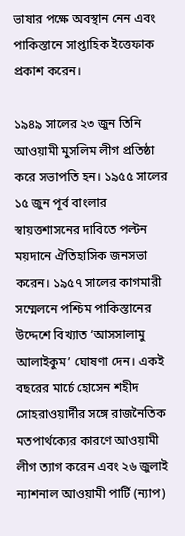ভাষার পক্ষে অবস্থান নেন এবং পাকিস্তানে সাপ্তাহিক ইত্তেফাক প্রকাশ করেন।

১৯৪৯ সালের ২৩ জুন তিনি আওয়ামী মুসলিম লীগ প্রতিষ্ঠা করে সভাপতি হন। ১৯৫৫ সালের ১৫ জুন পূর্ব বাংলার স্বায়ত্তশাসনের দাবিতে পল্টন ময়দানে ঐতিহাসিক জনসভা করেন। ১৯৫৭ সালের কাগমারী সম্মেলনে পশ্চিম পাকিস্তানের উদ্দেশে বিখ্যাত ‘আসসালামু আলাইকুম’ ঘোষণা দেন। একই বছরের মার্চে হোসেন শহীদ সোহরাওয়ার্দীর সঙ্গে রাজনৈতিক মতপার্থক্যের কারণে আওয়ামী লীগ ত্যাগ করেন এবং ২৬ জুলাই ন্যাশনাল আওয়ামী পার্টি (ন্যাপ)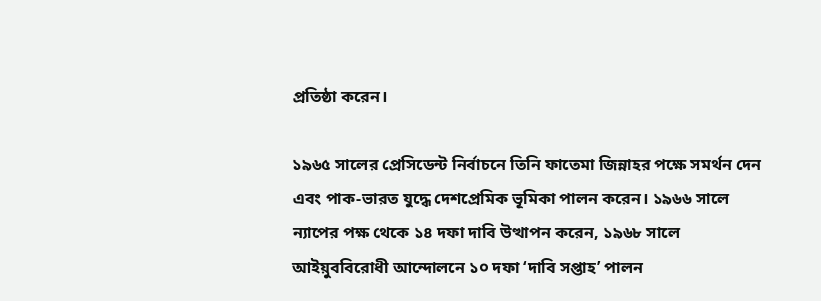প্রতিষ্ঠা করেন।

১৯৬৫ সালের প্রেসিডেন্ট নির্বাচনে তিনি ফাতেমা জিন্নাহর পক্ষে সমর্থন দেন এবং পাক-ভারত যুদ্ধে দেশপ্রেমিক ভূমিকা পালন করেন। ১৯৬৬ সালে ন্যাপের পক্ষ থেকে ১৪ দফা দাবি উত্থাপন করেন, ১৯৬৮ সালে আইয়ুববিরোধী আন্দোলনে ১০ দফা ‘দাবি সপ্তাহ’ পালন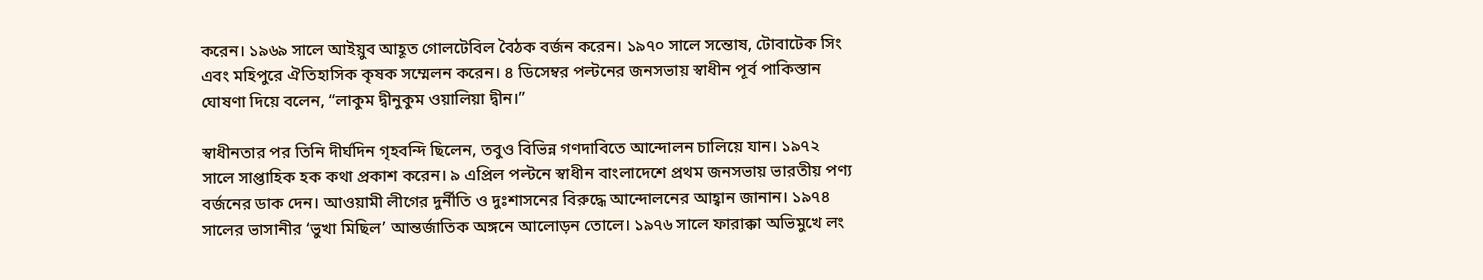করেন। ১৯৬৯ সালে আইয়ুব আহূত গোলটেবিল বৈঠক বর্জন করেন। ১৯৭০ সালে সন্তোষ, টোবাটেক সিং এবং মহিপুরে ঐতিহাসিক কৃষক সম্মেলন করেন। ৪ ডিসেম্বর পল্টনের জনসভায় স্বাধীন পূর্ব পাকিস্তান ঘোষণা দিয়ে বলেন, “লাকুম দ্বীনুকুম ওয়ালিয়া দ্বীন।”

স্বাধীনতার পর তিনি দীর্ঘদিন গৃহবন্দি ছিলেন, তবুও বিভিন্ন গণদাবিতে আন্দোলন চালিয়ে যান। ১৯৭২ সালে সাপ্তাহিক হক কথা প্রকাশ করেন। ৯ এপ্রিল পল্টনে স্বাধীন বাংলাদেশে প্রথম জনসভায় ভারতীয় পণ্য বর্জনের ডাক দেন। আওয়ামী লীগের দুর্নীতি ও দুঃশাসনের বিরুদ্ধে আন্দোলনের আহ্বান জানান। ১৯৭৪ সালের ভাসানীর ‘ভুখা মিছিল’ আন্তর্জাতিক অঙ্গনে আলোড়ন তোলে। ১৯৭৬ সালে ফারাক্কা অভিমুখে লং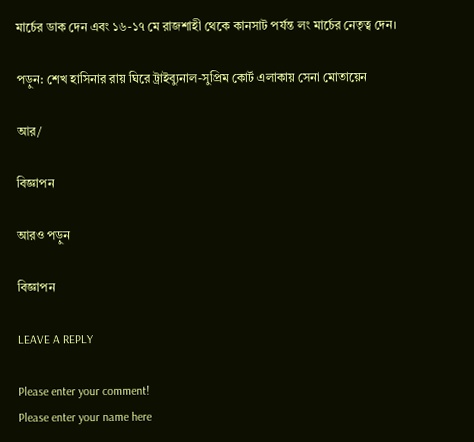মার্চের ডাক দেন এবং ১৬-১৭ মে রাজশাহী থেকে কানসাট পর্যন্ত লং মার্চের নেতৃত্ব দেন।

পড়ুন: শেখ হাসিনার রায় ঘিরে ট্রাইব্যুনাল-সুপ্রিম কোর্ট এলাকায় সেনা মোতায়েন

আর/

বিজ্ঞাপন

আরও পড়ুন

বিজ্ঞাপন

LEAVE A REPLY

Please enter your comment!
Please enter your name here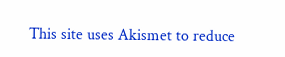This site uses Akismet to reduce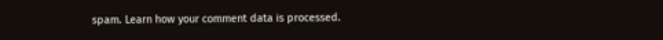spam. Learn how your comment data is processed.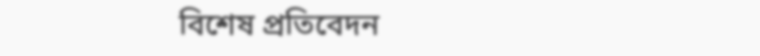বিশেষ প্রতিবেদন